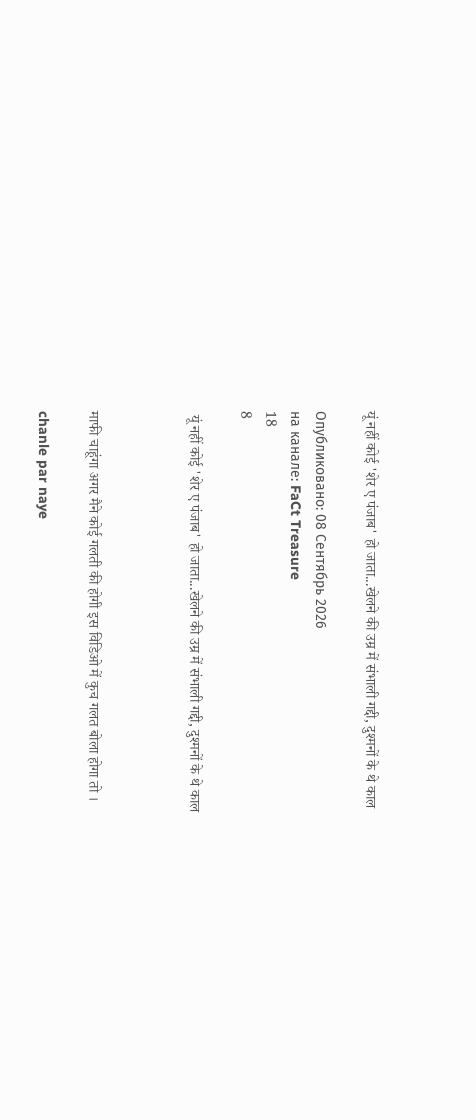यूं नहीं कोई 'शेर ए पंजाब' हो जाता...खेलने की उम्र में संभाली गद्दी, दुश्मनों के थे काल

Опубликовано: 08 Сентябрь 2026
на канале: FaCt Treasure
18
8

 यूं नहीं कोई 'शेर ए पंजाब' हो जाता...खेलने की उम्र में संभाली गद्दी, दुश्मनों के थे काल



माफी चाहूंगा अगर मैने कोई गलती की होगी इस विडिओ में कुच गलत बोला होगा तो ।

chanle par naye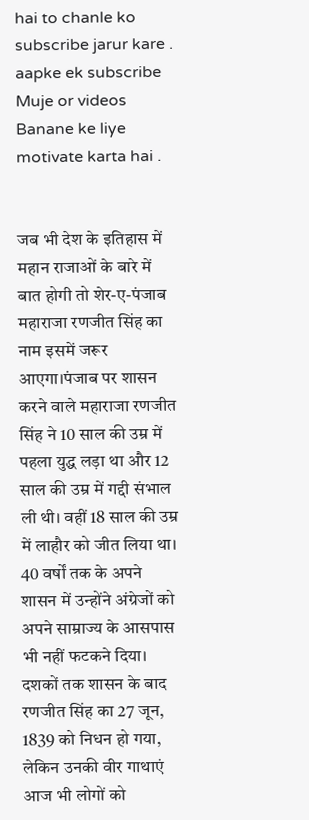hai to chanle ko subscribe jarur kare .
aapke ek subscribe Muje or videos Banane ke liye motivate karta hai .


जब भी देश के इतिहास में महान राजाओं के बारे में बात होगी तो शेर-ए-पंजाब महाराजा रणजीत सिंह का नाम इसमें जरूर आएगा।पंजाब पर शासन करने वाले महाराजा रणजीत सिंह ने 10 साल की उम्र में पहला युद्ध लड़ा था और 12 साल की उम्र में गद्दी संभाल ली थी। वहीं 18 साल की उम्र में लाहौर को जीत लिया था। 40 वर्षों तक के अपने शासन में उन्होंने अंग्रेजों को अपने साम्राज्य के आसपास भी नहीं फटकने दिया। दशकों तक शासन के बाद रणजीत सिंह का 27 जून, 1839 को निधन हो गया, लेकिन उनकी वीर गाथाएं आज भी लोगों को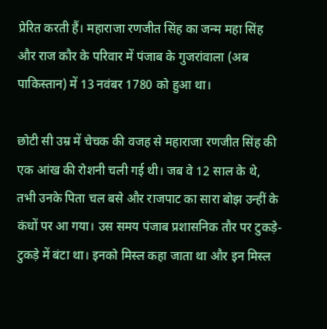प्रेरित करती हैं। महाराजा रणजीत सिंह का जन्म महा सिंह और राज कौर के परिवार में पंजाब के गुजरांवाला (अब पाकिस्तान) में 13 नवंबर 1780 को हुआ था।

छोटी सी उम्र में चेचक की वजह से महाराजा रणजीत सिंह की एक आंख की रोशनी चली गई थी। जब वे 12 साल के थे, तभी उनके पिता चल बसे और राजपाट का सारा बोझ उन्हीं के कंधों पर आ गया। उस समय पंजाब प्रशासनिक तौर पर टुकड़े-टुकड़े में बंटा था। इनको मिस्ल कहा जाता था और इन मिस्ल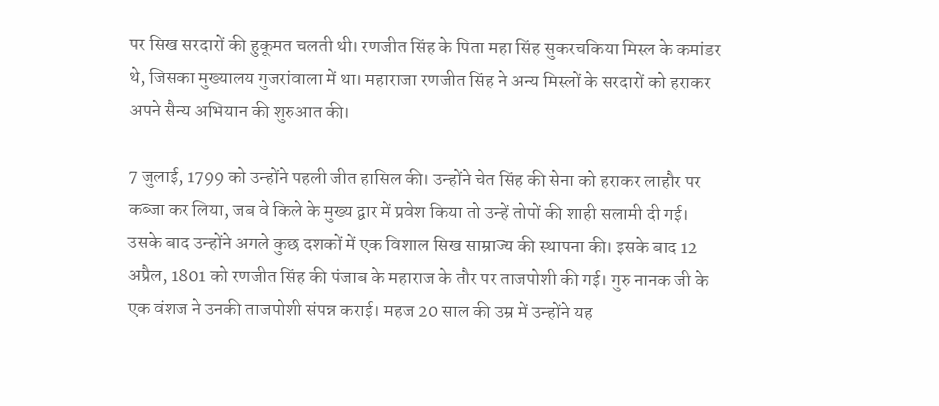पर सिख सरदारों की हुकूमत चलती थी। रणजीत सिंह के पिता महा सिंह सुकरचकिया मिस्ल के कमांडर थे, जिसका मुख्यालय गुजरांवाला में था। महाराजा रणजीत सिंह ने अन्य मिस्लों के सरदारों को हराकर अपने सैन्य अभियान की शुरुआत की।

7 जुलाई, 1799 को उन्होंने पहली जीत हासिल की। उन्होंने चेत सिंह की सेना को हराकर लाहौर पर कब्जा कर लिया, जब वे किले के मुख्य द्वार में प्रवेश किया तो उन्हें तोपों की शाही सलामी दी गई। उसके बाद उन्होंने अगले कुछ दशकों में एक विशाल सिख साम्राज्य की स्थापना की। इसके बाद 12 अप्रैल, 1801 को रणजीत सिंह की पंजाब के महाराज के तौर पर ताजपोशी की गई। गुरु नानक जी के एक वंशज ने उनकी ताजपोशी संपन्न कराई। महज 20 साल की उम्र में उन्होंने यह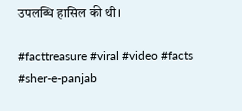उपलब्धि हासिल की थी।

#facttreasure #viral #video #facts #sher-e-panjab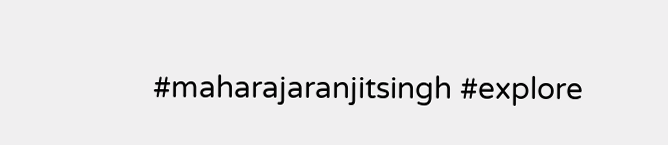#maharajaranjitsingh #explore